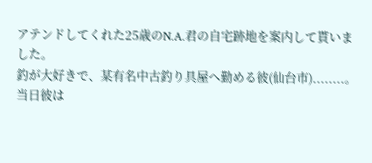アテンドしてくれた25歳のN.A.君の自宅跡地を案内して貰いました。
釣が大好きで、某有名中古釣り具屋へ勤める彼(仙台市)........。
当日彼は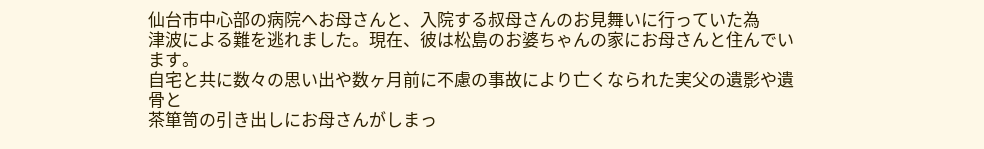仙台市中心部の病院へお母さんと、入院する叔母さんのお見舞いに行っていた為
津波による難を逃れました。現在、彼は松島のお婆ちゃんの家にお母さんと住んでいます。
自宅と共に数々の思い出や数ヶ月前に不慮の事故により亡くなられた実父の遺影や遺骨と
茶箪笥の引き出しにお母さんがしまっ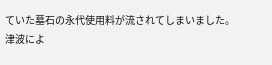ていた墓石の永代使用料が流されてしまいました。
津波によ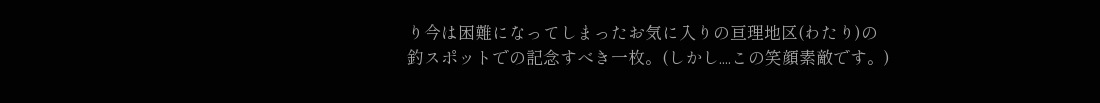り今は困難になってしまったお気に入りの亘理地区(わたり)の
釣スポットでの記念すべき一枚。(しかし....この笑顔素敵です。)